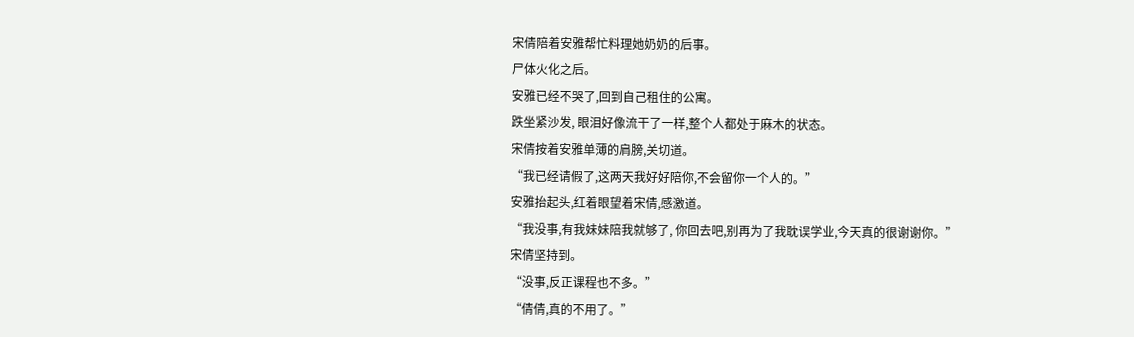宋倩陪着安雅帮忙料理她奶奶的后事。
尸体火化之后。
安雅已经不哭了,回到自己租住的公寓。
跌坐紧沙发, 眼泪好像流干了一样,整个人都处于麻木的状态。
宋倩按着安雅单薄的肩膀,关切道。
“我已经请假了,这两天我好好陪你,不会留你一个人的。”
安雅抬起头,红着眼望着宋倩,感激道。
“我没事,有我妹妹陪我就够了, 你回去吧,别再为了我耽误学业,今天真的很谢谢你。”
宋倩坚持到。
“没事,反正课程也不多。”
“倩倩,真的不用了。”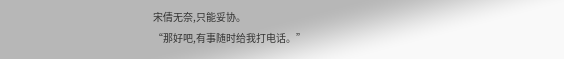宋倩无奈,只能妥协。
“那好吧,有事随时给我打电话。”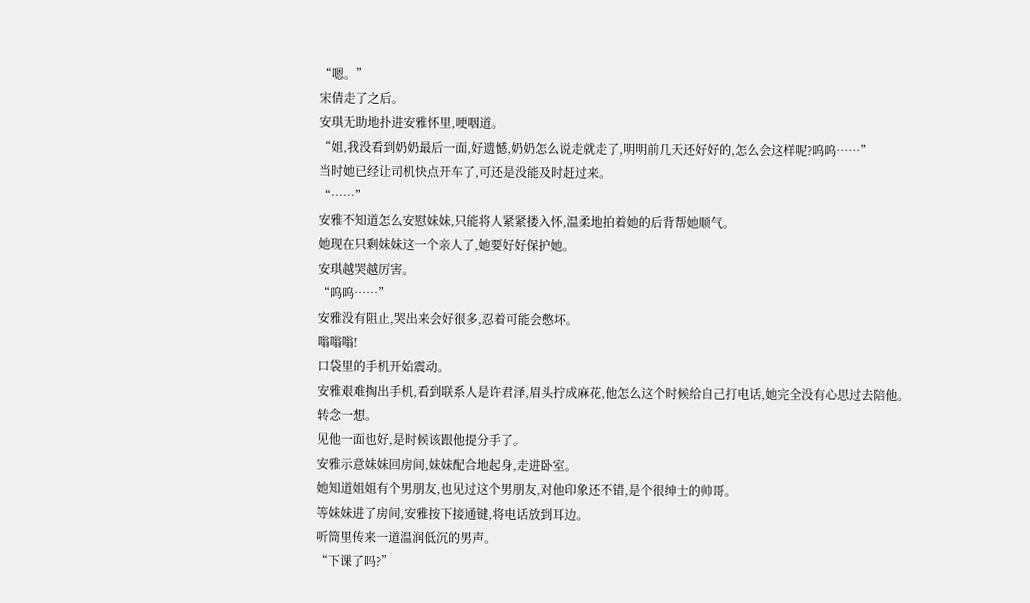“嗯。”
宋倩走了之后。
安琪无助地扑进安雅怀里,哽咽道。
“姐,我没看到奶奶最后一面,好遗憾,奶奶怎么说走就走了,明明前几天还好好的,怎么会这样呢?呜呜……”
当时她已经让司机快点开车了,可还是没能及时赶过来。
“……”
安雅不知道怎么安慰妹妹,只能将人紧紧搂入怀,温柔地拍着她的后背帮她顺气。
她现在只剩妹妹这一个亲人了,她要好好保护她。
安琪越哭越厉害。
“呜呜……”
安雅没有阻止,哭出来会好很多,忍着可能会憋坏。
嗡嗡嗡!
口袋里的手机开始震动。
安雅艰难掏出手机,看到联系人是许君泽,眉头拧成麻花,他怎么这个时候给自己打电话,她完全没有心思过去陪他。
转念一想。
见他一面也好,是时候该跟他提分手了。
安雅示意妹妹回房间,妹妹配合地起身,走进卧室。
她知道姐姐有个男朋友,也见过这个男朋友,对他印象还不错,是个很绅士的帅哥。
等妹妹进了房间,安雅按下接通键,将电话放到耳边。
听筒里传来一道温润低沉的男声。
“下课了吗?”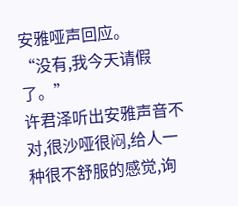安雅哑声回应。
“没有,我今天请假了。”
许君泽听出安雅声音不对,很沙哑很闷,给人一种很不舒服的感觉,询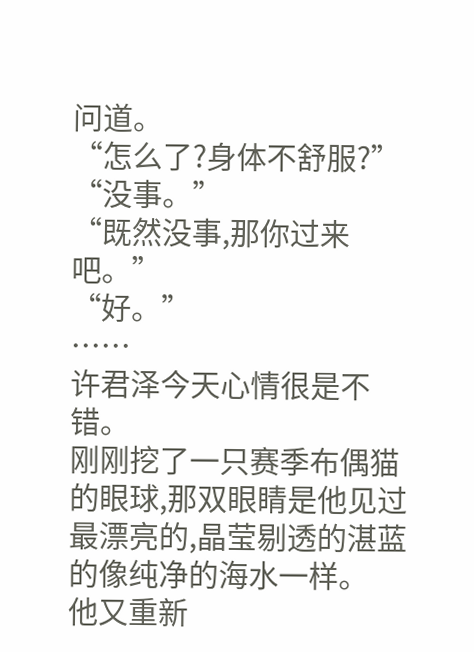问道。
“怎么了?身体不舒服?”
“没事。”
“既然没事,那你过来吧。”
“好。”
……
许君泽今天心情很是不错。
刚刚挖了一只赛季布偶猫的眼球,那双眼睛是他见过最漂亮的,晶莹剔透的湛蓝的像纯净的海水一样。
他又重新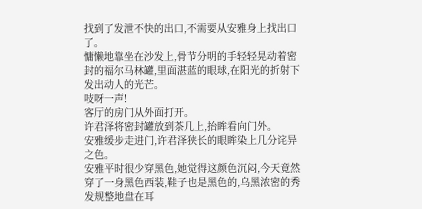找到了发泄不快的出口,不需要从安雅身上找出口了。
慵懒地靠坐在沙发上,骨节分明的手轻轻晃动着密封的福尔马林罐,里面湛蓝的眼球,在阳光的折射下发出动人的光芒。
吱呀一声!
客厅的房门从外面打开。
许君泽将密封罐放到茶几上,抬眸看向门外。
安雅缓步走进门,许君泽狭长的眼眸染上几分诧异之色。
安雅平时很少穿黑色,她觉得这颜色沉闷,今天竟然穿了一身黑色西装,鞋子也是黑色的,乌黑浓密的秀发规整地盘在耳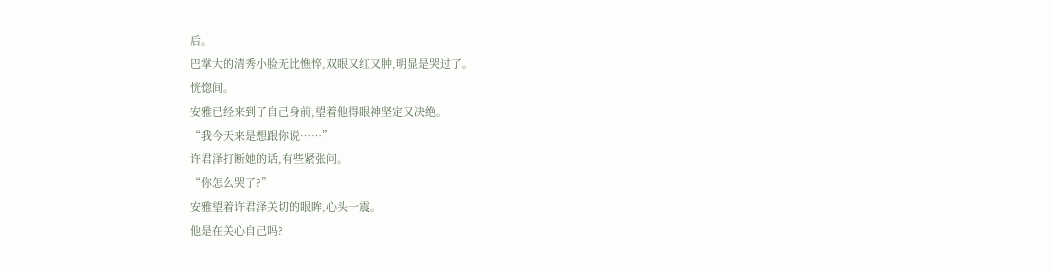后。
巴掌大的清秀小脸无比憔悴,双眼又红又肿,明显是哭过了。
恍惚间。
安雅已经来到了自己身前,望着他得眼神坚定又决绝。
“我今天来是想跟你说……”
许君泽打断她的话,有些紧张问。
“你怎么哭了?”
安雅望着许君泽关切的眼眸,心头一震。
他是在关心自己吗?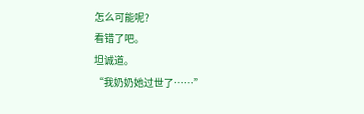怎么可能呢?
看错了吧。
坦诚道。
“我奶奶她过世了……”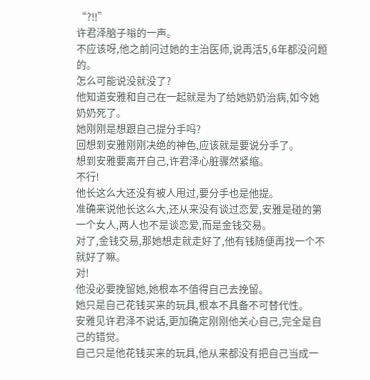“?!!”
许君泽脑子嗡的一声。
不应该呀,他之前问过她的主治医师,说再活5,6年都没问题的。
怎么可能说没就没了?
他知道安雅和自己在一起就是为了给她奶奶治病,如今她奶奶死了。
她刚刚是想跟自己提分手吗?
回想到安雅刚刚决绝的神色,应该就是要说分手了。
想到安雅要离开自己,许君泽心脏骤然紧缩。
不行!
他长这么大还没有被人甩过,要分手也是他提。
准确来说他长这么大,还从来没有谈过恋爱,安雅是碰的第一个女人,两人也不是谈恋爱,而是金钱交易。
对了,金钱交易,那她想走就走好了,他有钱随便再找一个不就好了嘛。
对!
他没必要挽留她,她根本不值得自己去挽留。
她只是自己花钱买来的玩具,根本不具备不可替代性。
安雅见许君泽不说话,更加确定刚刚他关心自己,完全是自己的错觉。
自己只是他花钱买来的玩具,他从来都没有把自己当成一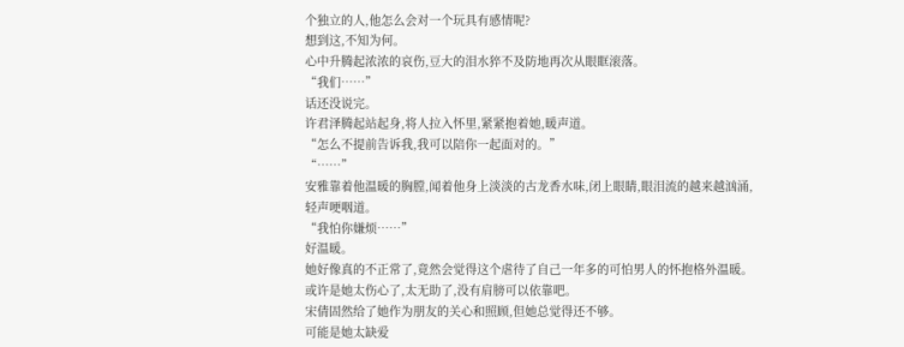个独立的人,他怎么会对一个玩具有感情呢?
想到这,不知为何。
心中升腾起浓浓的哀伤,豆大的泪水猝不及防地再次从眼眶滚落。
“我们……”
话还没说完。
许君泽腾起站起身,将人拉入怀里,紧紧抱着她,暖声道。
“怎么不提前告诉我,我可以陪你一起面对的。”
“……”
安雅靠着他温暖的胸膛,闻着他身上淡淡的古龙香水味,闭上眼睛,眼泪流的越来越汹涌,轻声哽咽道。
“我怕你嫌烦……”
好温暖。
她好像真的不正常了,竟然会觉得这个虐待了自己一年多的可怕男人的怀抱格外温暖。
或许是她太伤心了,太无助了,没有肩膀可以依靠吧。
宋倩固然给了她作为朋友的关心和照顾,但她总觉得还不够。
可能是她太缺爱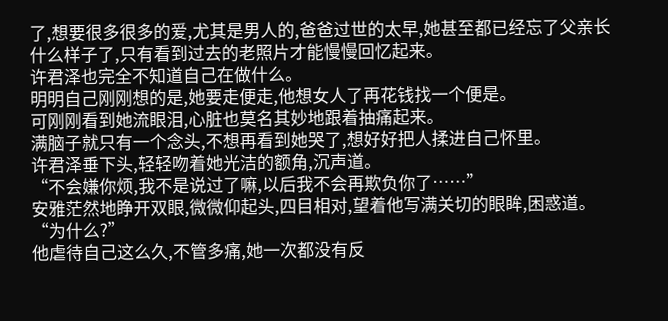了,想要很多很多的爱,尤其是男人的,爸爸过世的太早,她甚至都已经忘了父亲长什么样子了,只有看到过去的老照片才能慢慢回忆起来。
许君泽也完全不知道自己在做什么。
明明自己刚刚想的是,她要走便走,他想女人了再花钱找一个便是。
可刚刚看到她流眼泪,心脏也莫名其妙地跟着抽痛起来。
满脑子就只有一个念头,不想再看到她哭了,想好好把人揉进自己怀里。
许君泽垂下头,轻轻吻着她光洁的额角,沉声道。
“不会嫌你烦,我不是说过了嘛,以后我不会再欺负你了……”
安雅茫然地睁开双眼,微微仰起头,四目相对,望着他写满关切的眼眸,困惑道。
“为什么?”
他虐待自己这么久,不管多痛,她一次都没有反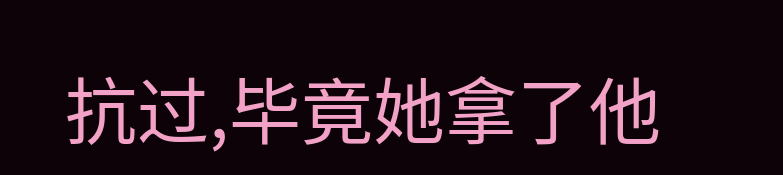抗过,毕竟她拿了他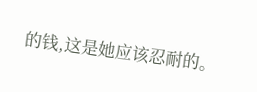的钱,这是她应该忍耐的。